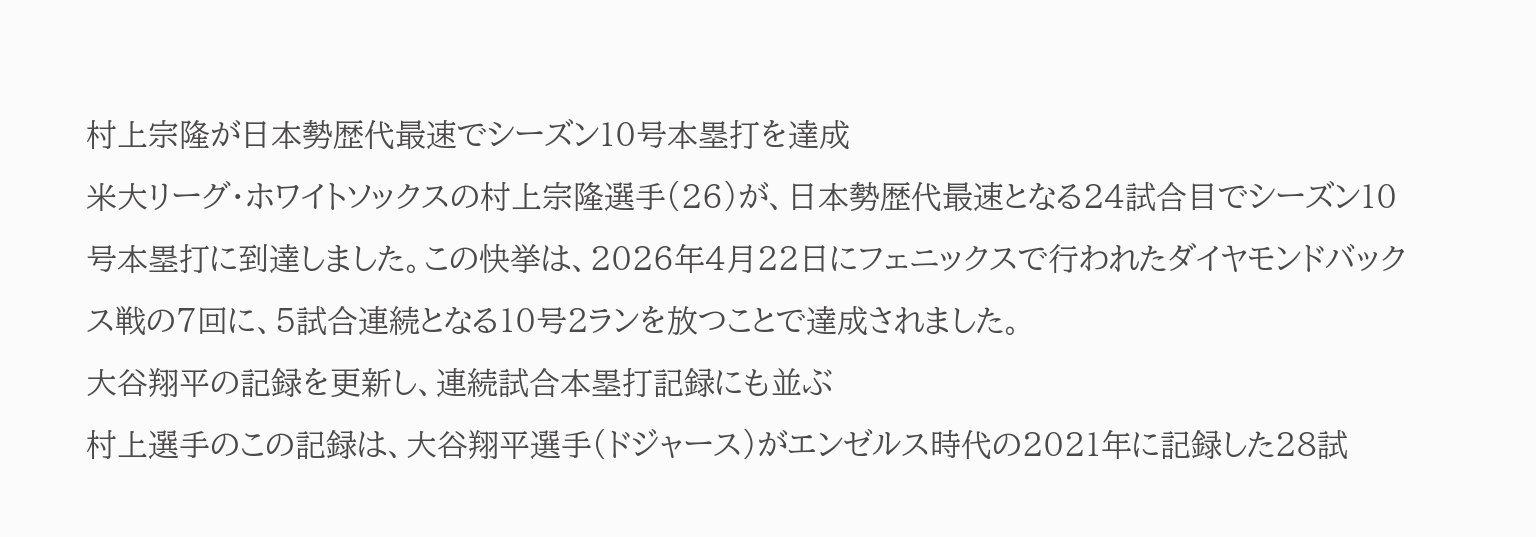村上宗隆が日本勢歴代最速でシーズン10号本塁打を達成
米大リーグ・ホワイトソックスの村上宗隆選手(26)が、日本勢歴代最速となる24試合目でシーズン10号本塁打に到達しました。この快挙は、2026年4月22日にフェニックスで行われたダイヤモンドバックス戦の7回に、5試合連続となる10号2ランを放つことで達成されました。
大谷翔平の記録を更新し、連続試合本塁打記録にも並ぶ
村上選手のこの記録は、大谷翔平選手(ドジャース)がエンゼルス時代の2021年に記録した28試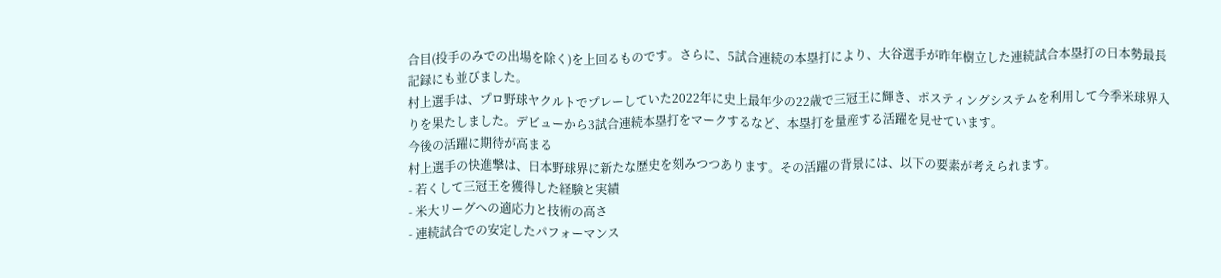合目(投手のみでの出場を除く)を上回るものです。さらに、5試合連続の本塁打により、大谷選手が昨年樹立した連続試合本塁打の日本勢最長記録にも並びました。
村上選手は、プロ野球ヤクルトでプレーしていた2022年に史上最年少の22歳で三冠王に輝き、ポスティングシステムを利用して今季米球界入りを果たしました。デビューから3試合連続本塁打をマークするなど、本塁打を量産する活躍を見せています。
今後の活躍に期待が高まる
村上選手の快進撃は、日本野球界に新たな歴史を刻みつつあります。その活躍の背景には、以下の要素が考えられます。
- 若くして三冠王を獲得した経験と実績
- 米大リーグへの適応力と技術の高さ
- 連続試合での安定したパフォーマンス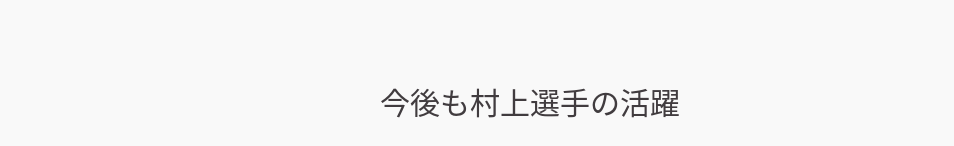今後も村上選手の活躍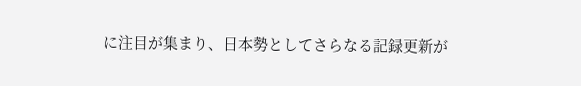に注目が集まり、日本勢としてさらなる記録更新が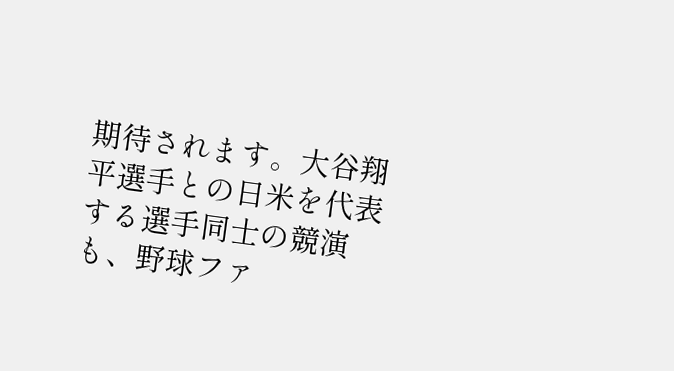期待されます。大谷翔平選手との日米を代表する選手同士の競演も、野球ファ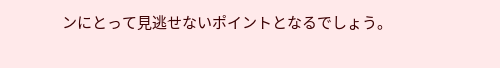ンにとって見逃せないポイントとなるでしょう。